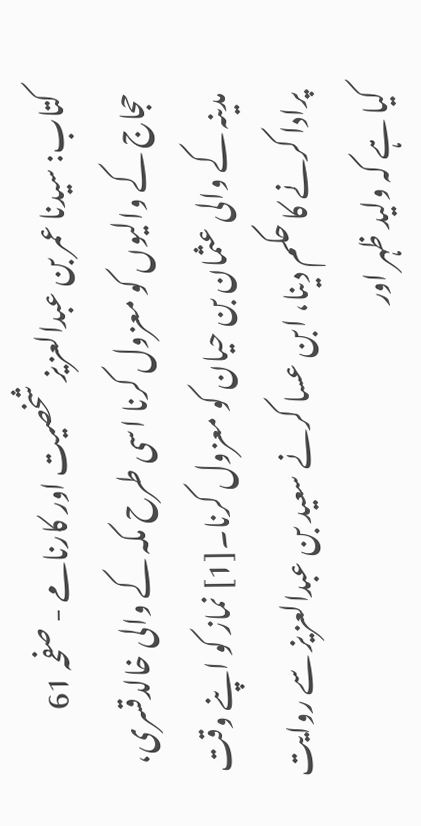کتاب: سیدنا عمر بن عبدالعزیز شخصیت اور کارنامے - صفحہ 61
حجاج کے والیوں کو معزول کرنا اسی طرح مکہ کے والی خالدقسری، مدینہ کے والی عثمان بن حیان کو معزول کرنا۔[1] نماز کو اپنے وقت پرادا کرنے کا حکم دینا، ابن عسا کرنے سعید بن عبدالعزیز سے روایت کیا ہے کہ ولید ظہر اور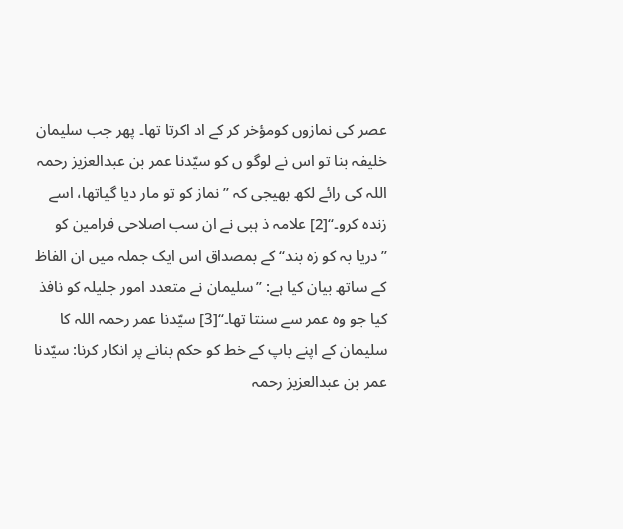عصر کی نمازوں کومؤخر کر کے اد اکرتا تھا۔ پھر جب سلیمان خلیفہ بنا تو اس نے لوگو ں کو سیّدنا عمر بن عبدالعزیز رحمہ اللہ کی رائے لکھ بھیجی کہ ’’نماز کو تو مار دیا گیاتھا، اسے زندہ کرو۔‘‘[2] علامہ ذ ہبی نے ان سب اصلاحی فرامین کو ’’دریا بہ کو زہ بند‘‘ کے بمصداق اس ایک جملہ میں ان الفاظ کے ساتھ بیان کیا ہے: ’’سلیمان نے متعدد امور جلیلہ کو نافذ کیا جو وہ عمر سے سنتا تھا۔‘‘[3] سیّدنا عمر رحمہ اللہ کا سلیمان کے اپنے باپ کے خط کو حکم بنانے پر انکار کرنا: سیّدنا عمر بن عبدالعزیز رحمہ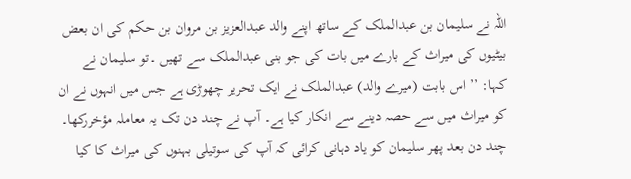اللہ نے سلیمان بن عبدالملک کے ساتھ اپنے والد عبدالعزیز بن مروان بن حکم کی ان بعض بیٹیوں کی میراث کے بارے میں بات کی جو بنی عبدالملک سے تھیں ۔تو سلیمان نے کہا: ’’ اس بابت (میرے والد) عبدالملک نے ایک تحریر چھوڑی ہے جس میں انہوں نے ان کو میراث میں سے حصہ دینے سے انکار کیا ہے۔ آپ نے چند دن تک یہ معاملہ مؤخررکھا۔ چند دن بعد پھر سلیمان کو یاد دہانی کرائی کہ آپ کی سوتیلی بہنوں کی میراث کا کیا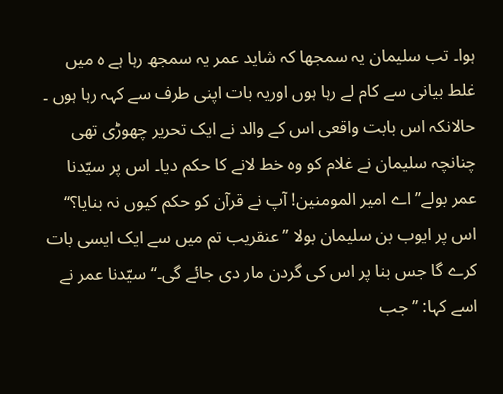ہوا۔ تب سلیمان یہ سمجھا کہ شاید عمر یہ سمجھ رہا ہے ہ میں غلط بیانی سے کام لے رہا ہوں اوریہ بات اپنی طرف سے کہہ رہا ہوں ۔ حالانکہ اس بابت واقعی اس کے والد نے ایک تحریر چھوڑی تھی چنانچہ سلیمان نے غلام کو وہ خط لانے کا حکم دیا۔ اس پر سیّدنا عمر بولے’’اے امیر المومنین! آپ نے قرآن کو حکم کیوں نہ بنایا؟‘‘ اس پر ایوب بن سلیمان بولا ’’عنقریب تم میں سے ایک ایسی بات کرے گا جس بنا پر اس کی گردن مار دی جائے گی۔‘‘ سیّدنا عمر نے اسے کہا: ’’ جب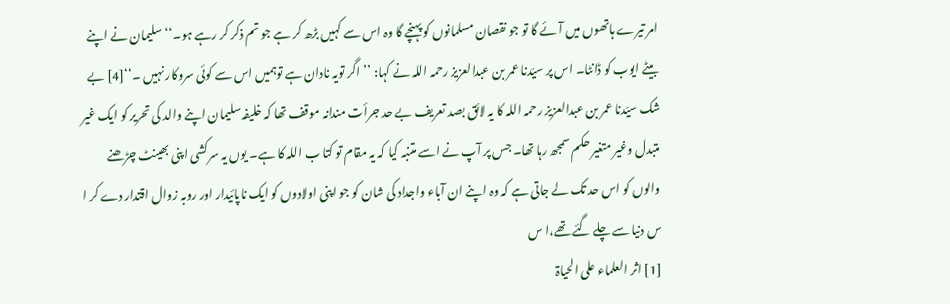امر تیرے ہاتھوں میں آئے گا تو جو نقصان مسلمانوں کو پہنچے گا وہ اس سے کہیں بڑھ کر ہے جو تم ذکر کر رہے ہو۔‘‘ سلیمان نے اپنے بیٹے ایوب کو ڈانٹا۔ اس پر سیّدنا عمر بن عبدالعزیز رحمہ اللہ نے کہا: ’’اگر تویہ نادان ہے توہمیں اس سے کوئی سروکار نہیں ۔‘‘[4] بے شک سیّدنا عمر بن عبدالعزیز رحمہ اللہ کا یہ لائق بصد تعریف بے حد جرأت مندانہ موقف تھا کہ خلیفہ سلیمان اپنے والد کی تحریر کو ایک غیر متبدل وغیر متغیر حکم سمجھ رہا تھا۔ جس پر آپ نے اسے متنبہ کیا کہ یہ مقام تو کتا ب اللہ کا ہے۔ یوں یہ سرکشی اپنی بھینٹ چڑھنے والوں کو اس حد تک لے جاتی ہے کہ وہ اپنے ان آباء واجداد کی شان کو جو اپنی اولادوں کو ایک ناپائیدار اور روبہ زوال اقتدار دے کر ا س دنیا سے چلے گئے تھے،ا س
[1] اثر العلماء علی الحیاۃ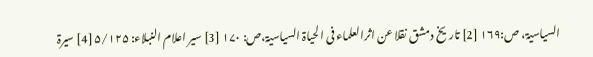السیاسیۃ، ص:۱۶۹ [2] تاریخ دمشق نقلا عن اثرالعلماء فی الحیاۃ السیاسیۃ،ص: ۱۷۰ [3] سیر اعلام النبلاء: ۵/۱۲۵ [4] سیرۃ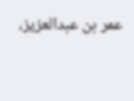عمر بن عبدالعزیز،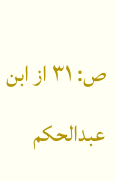ص: ۳۱ از ابن عبدالحکم